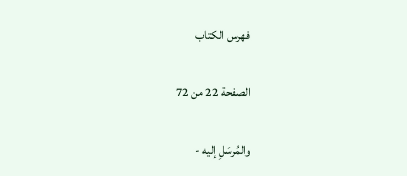فهرس الكتاب

الصفحة 22 من 72

والمُرسَلِ إليه -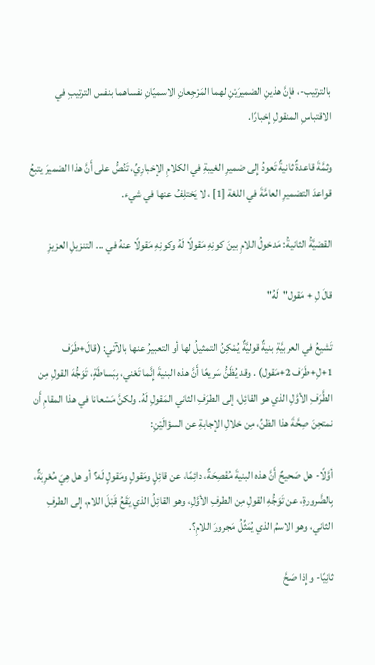بالترتيب-، فإنَّ هذينِ الضميرَيْنِ لهما المَرْجِعانِ الاسميّانِ نفساهما بنفس الترتيبِ في الاقتباسِ المنقولِ إِخبارًا.

وثمَّةَ قاعدةٌ ثانيةٌ تَعودُ إِلى ضميرِ الغيبةِ في الكلامِ الإخبارِيِّ، تَنُصُّ على أَنَّ هذا الضميرَ يتبعُ قواعدَ التضميرِ العامَّةَ في اللغة [1] ، لا يَختلِفُ عنها في شيء.

القضيَّةُ الثانيةُ: مَدخولُ اللامِ بينَ كونِهِ مَقولًا لَهُ وكونِهِ مَقولًا عنهُ في ... التنزيلِ العزيزِ

قالَ لِ + مَقول"لَهُ"

تَشيعُ في العربيَّةِ بنيةٌ قوليَّةٌ يُمْكِنُ التمثيلُ لها أو التعبيرُ عنها بالآتي: (قالَ+طَرَف 1+لِ+طَرَف 2+مَقول) . وقد يُظَنُّ سَريعًا أَنَّ هذه البنيةَ إِنَّما تَعْني، بِبَساطَةٍ، تَوَجُّهَ القولِ مِن الطَّرَفِ الأوَّلِ الذي هو القائِل، إلى الطرَفِ الثاني المَقولِ لَهُ. ولكنَّ مَسْعانا في هذا المقامِ أَن نمتحِنَ صِحَّةَ هذا الظنِّ، مِن خلالِ الإجابةِ عن السؤالَيْنِ:

أوَّلًا- هل صَحيحٌ أَنَّ هذه البنيةَ مُفْصِحَةٌ، دائِمًا، عن قائِلٍ ومَقولٍ ومَقولٍ لَه؟ أو هل هِيَ مُعْرِبَةٌ، بِالضَّرورةِ، عن تَوَجُّهِ القولِ مِن الطرفِ الأوَّلِ، وهو القائِلُ الذي يَقَعُ قَبْلَ اللام، إِلى الطرفِ الثاني، وهو الاسمُ الذي يُمَثِّلُ مَجرورَ اللامِ؟.

ثانِيًا- وإِذا صَحَّ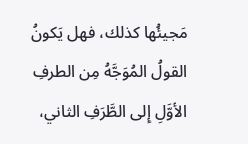مَجيئُها كذلك، فهل يَكونُ القولُ المُوَجَّهُ مِن الطرفِ الأوَّلِ إِلى الطَّرَفِ الثاني،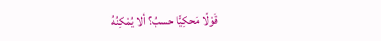قَوْلًا مَحكِيًّا حسبُ؟ ألا يُمْكِنُهُ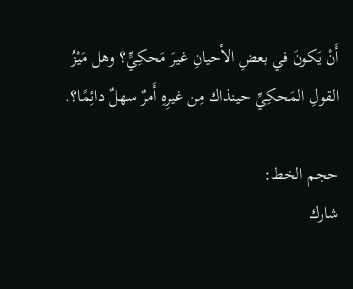أَنْ يَكونَ في بعضِ الأحيانِ غيرَ مَحكِيٍّ؟ وهل مَيْزُ القولِ المَحكِيِّ حينذاك مِن غيرِهِ أَمرٌ سهلٌ دائِمًا؟.

حجم الخط:
شارك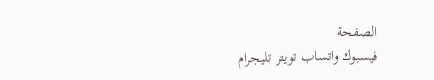الصفحة
فيسبوك واتساب تويتر تليجرام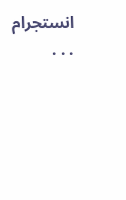انستجرام
. . .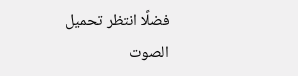فضلًا انتظر تحميل الصوت